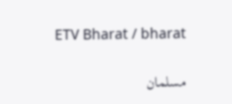ETV Bharat / bharat

مسلمان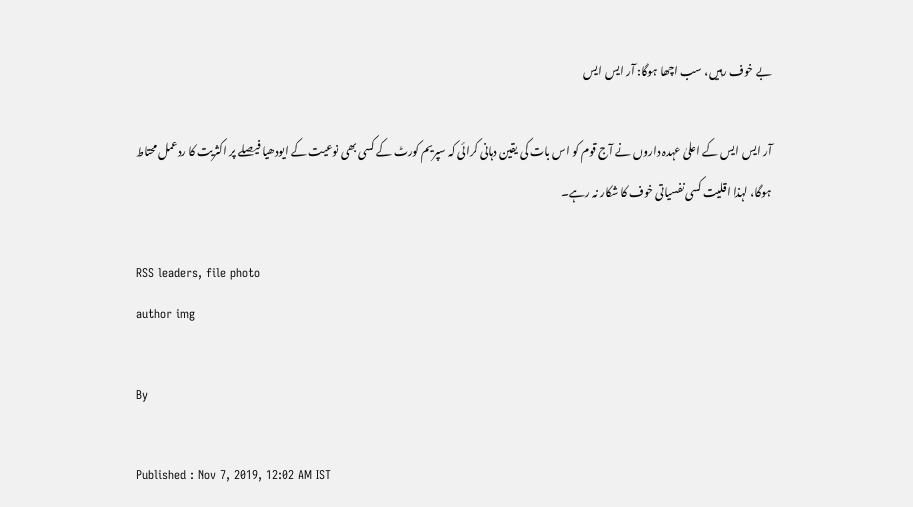بے خوف رہیں، سب اچھا ہوگا: آر ایس ایس

آر ایس ایس کے اعلیٰ عہدہ داروں نے آج قوم کو اس بات کی یقین دہانی کرائی کہ سپریم کورٹ کے کسی بھی نوعیت کے ایودھیا فیصلے پر اکثریت کا ردعمل محتاط ہوگا، لہذا اقلیت کسی نفسیاتی خوف کا شکار نہ رہے۔

RSS leaders, file photo
author img

By

Published : Nov 7, 2019, 12:02 AM IST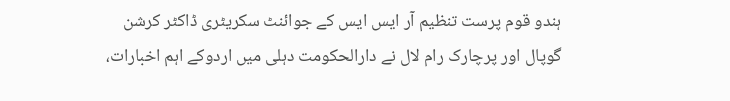ہندو قوم پرست تنظیم آر ایس ایس کے جوائنٹ سکریٹری ڈاکٹر کرشن گوپال اور پرچارک رام لال نے دارالحکومت دہلی میں اردوکے اہم اخبارات،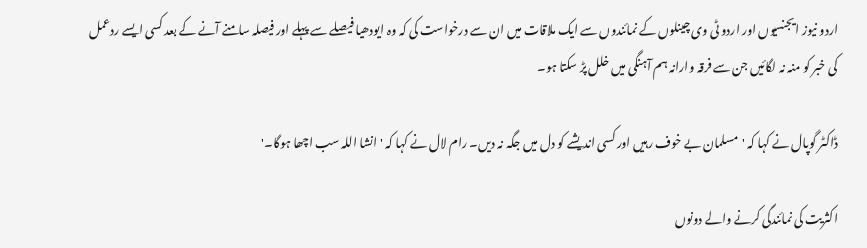اردو نیوز ایجنسیوں اور اردو ٹی وی چینلوں کے نمائندوں سے ایک ملاقات میں ان سے درخواست کی کہ وہ ایودھیا فیصلے سے پہلے اور فیصلہ سامنے آنے کے بعد کسی ایسے ردعمل کی خبر کو منہ نہ لگائیں جن سے فرقہ وارانہ ہم آہنگی میں خلل پڑ سکتا ہو۔

ڈاکٹر گوپال نے کہا کہ 'مسلمان بے خوف رہیں اور کسی اندیشے کو دل میں جگہ نہ دیں۔ رام لال نے کہا کہ ' انشا اللہ سب اچھا ہوگا۔'

اکثریت کی نمائندگی کرنے والے دونوں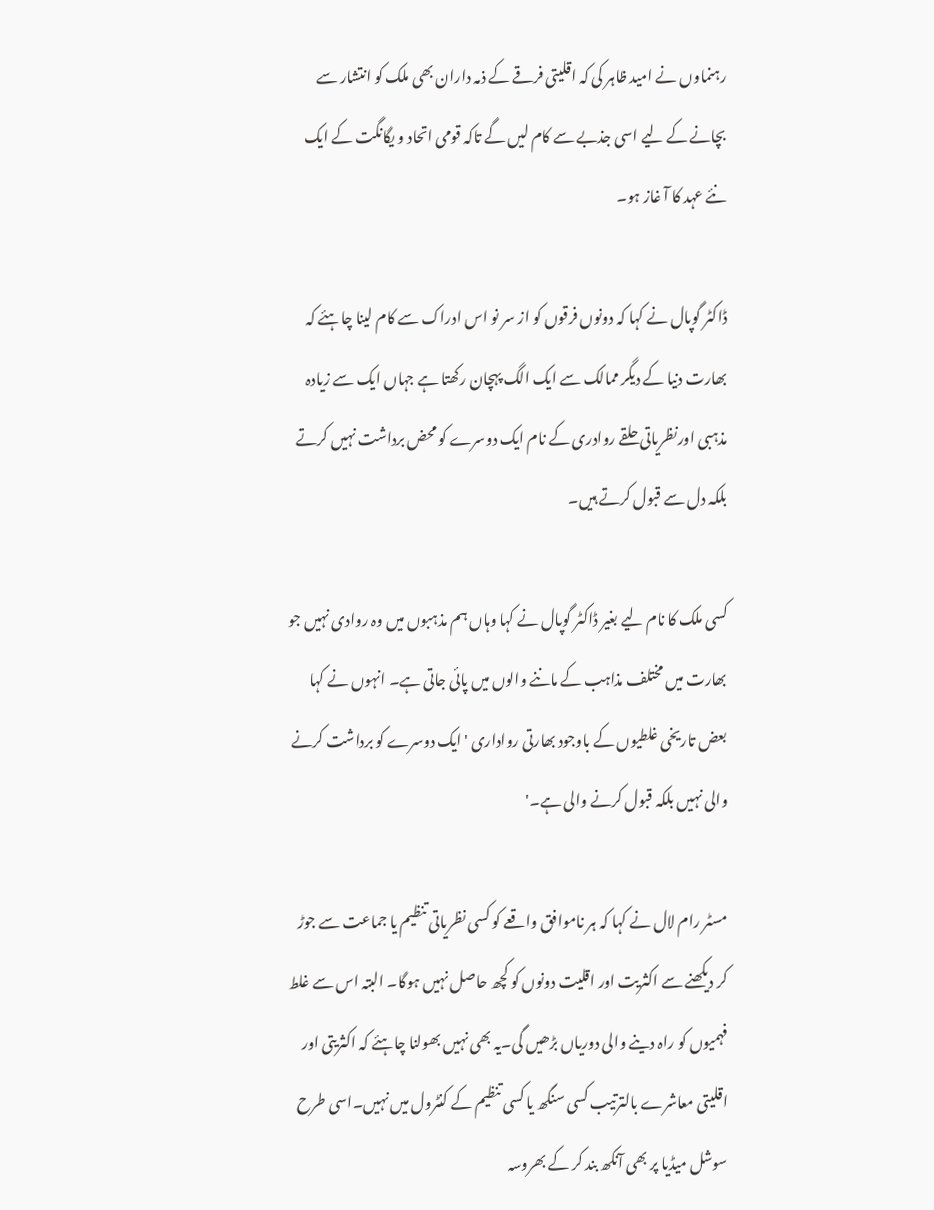رہنماوں نے امید ظاہر کی کہ اقلیتی فرقے کے ذمہ داران بھی ملک کو انتشار سے بچانے کے لیے اسی جذبے سے کام لیں گے تاکہ قومی اتحاد و یگانگت کے ایک نئے عہد کا آ غاز ہو۔

ڈاکٹر گوپال نے کہا کہ دونوں فرقوں کو از سر نو اس ادراک سے کام لینا چاہئے کہ بھارت دنیا کے دیگر ممالک سے ایک الگ پہچان رکھتا ہے جہاں ایک سے زیادہ مذہبی اورنظریاتی حلقے روادری کے نام ایک دوسرے کو محض برداشت نہیں کرتے بلکہ دل سے قبول کرتے ہیں۔

کسی ملک کا نام لیے بغیر ڈاکٹر گوپال نے کہا وہاں ہم مذہبوں میں وہ روادی نہیں جو بھارت میں مختلف مذاہب کے ماننے والوں میں پائی جاتی ہے۔ انہوں نے کہا بعض تاریخی غلطیوں کے باوجود بھارتی رواداری 'ایک دوسرے کو برداشت کرنے والی نہیں بلکہ قبول کرنے والی ہے۔'

مسٹر رام لال نے کہا کہ ہر ناموافق واقعے کو کسی نظریاتی تنظیم یا جماعت سے جوڑ کر دیکھنے سے اکثریت اور اقلیت دونوں کو کچھ حاصل نہیں ہوگا۔ البتہ اس سے غلط فہمیوں کو راہ دینے والی دوریاں بڑھیں گی۔یہ بھی نہیں بھولنا چاہئے کہ اکثریتی اور اقلیتی معاشرے بالترتیب کسی سنگھ یا کسی تنظیم کے کنٹرول میں نہیں۔اسی طرح سوشل میڈیا پر بھی آنکھ بند کر کے بھروسہ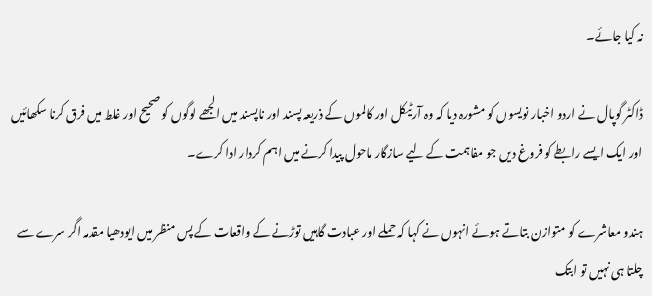نہ کیا جائے۔

ڈاکٹر گوپال نے اردو اخبار نویسوں کو مشورہ دیا کہ وہ آرٹیکل اور کالموں کے ذریعہ پسند اور ناپسند میں الجھے لوگوں کو صحیح اور غلط میں فرق کرنا سکھائیں اور ایک ایسے رابطے کو فروغ دیں جو مفاہمت کے لیے سازگار ماحول پیدا کرنے میں اہم کردار ادا کرے۔

ہندو معاشرے کو متوازن بتاتے ہوئے انہوں نے کہا کہ حملے اور عبادت گاہیں توڑنے کے واقعات کے پس منظر میں ایودھیا مقدمہ اگر سرے سے چلتا ہی نہیں تو ابتک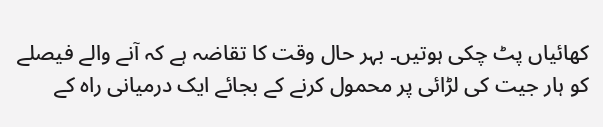کھائیاں پٹ چکی ہوتیں۔ بہر حال وقت کا تقاضہ ہے کہ آنے والے فیصلے کو ہار جیت کی لڑائی پر محمول کرنے کے بجائے ایک درمیانی راہ کے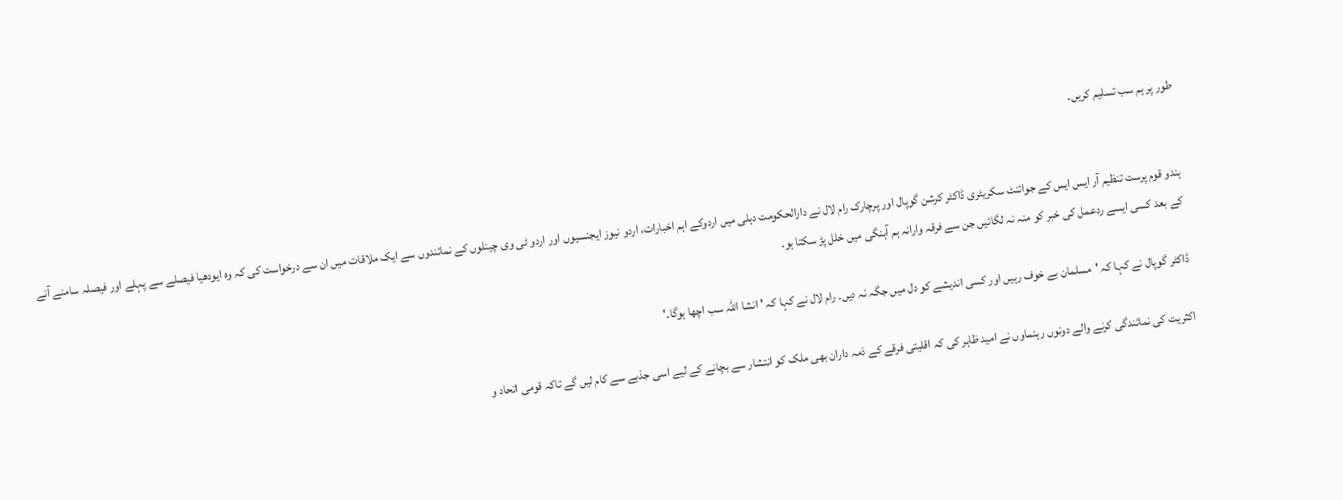طور پر ہم سب تسلیم کریں۔


ہندو قوم پرست تنظیم آر ایس ایس کے جوائنٹ سکریٹری ڈاکٹر کرشن گوپال اور پرچارک رام لال نے دارالحکومت دہلی میں اردوکے اہم اخبارات، اردو نیوز ایجنسیوں اور اردو ٹی وی چینلوں کے نمائندوں سے ایک ملاقات میں ان سے درخواست کی کہ وہ ایودھیا فیصلے سے پہلے اور فیصلہ سامنے آنے کے بعد کسی ایسے ردعمل کی خبر کو منہ نہ لگائیں جن سے فرقہ وارانہ ہم آہنگی میں خلل پڑ سکتا ہو۔

ڈاکٹر گوپال نے کہا کہ 'مسلمان بے خوف رہیں اور کسی اندیشے کو دل میں جگہ نہ دیں۔ رام لال نے کہا کہ ' انشا اللہ سب اچھا ہوگا۔'

اکثریت کی نمائندگی کرنے والے دونوں رہنماوں نے امید ظاہر کی کہ اقلیتی فرقے کے ذمہ داران بھی ملک کو انتشار سے بچانے کے لیے اسی جذبے سے کام لیں گے تاکہ قومی اتحاد و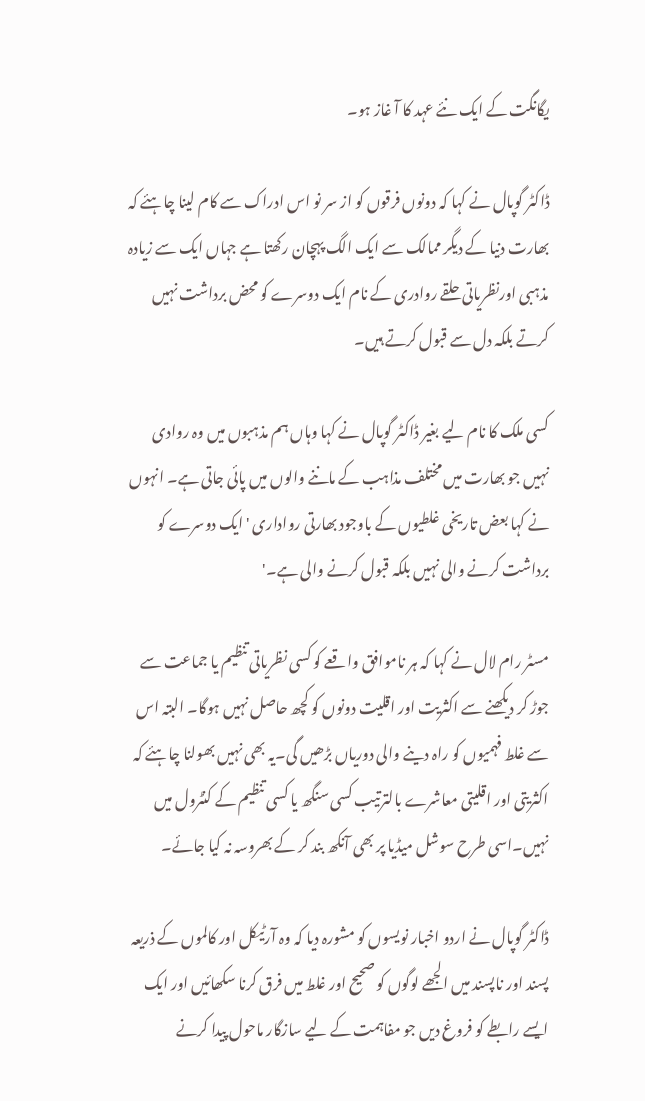یگانگت کے ایک نئے عہد کا آ غاز ہو۔

ڈاکٹر گوپال نے کہا کہ دونوں فرقوں کو از سر نو اس ادراک سے کام لینا چاہئے کہ بھارت دنیا کے دیگر ممالک سے ایک الگ پہچان رکھتا ہے جہاں ایک سے زیادہ مذہبی اورنظریاتی حلقے روادری کے نام ایک دوسرے کو محض برداشت نہیں کرتے بلکہ دل سے قبول کرتے ہیں۔

کسی ملک کا نام لیے بغیر ڈاکٹر گوپال نے کہا وہاں ہم مذہبوں میں وہ روادی نہیں جو بھارت میں مختلف مذاہب کے ماننے والوں میں پائی جاتی ہے۔ انہوں نے کہا بعض تاریخی غلطیوں کے باوجود بھارتی رواداری 'ایک دوسرے کو برداشت کرنے والی نہیں بلکہ قبول کرنے والی ہے۔'

مسٹر رام لال نے کہا کہ ہر ناموافق واقعے کو کسی نظریاتی تنظیم یا جماعت سے جوڑ کر دیکھنے سے اکثریت اور اقلیت دونوں کو کچھ حاصل نہیں ہوگا۔ البتہ اس سے غلط فہمیوں کو راہ دینے والی دوریاں بڑھیں گی۔یہ بھی نہیں بھولنا چاہئے کہ اکثریتی اور اقلیتی معاشرے بالترتیب کسی سنگھ یا کسی تنظیم کے کنٹرول میں نہیں۔اسی طرح سوشل میڈیا پر بھی آنکھ بند کر کے بھروسہ نہ کیا جائے۔

ڈاکٹر گوپال نے اردو اخبار نویسوں کو مشورہ دیا کہ وہ آرٹیکل اور کالموں کے ذریعہ پسند اور ناپسند میں الجھے لوگوں کو صحیح اور غلط میں فرق کرنا سکھائیں اور ایک ایسے رابطے کو فروغ دیں جو مفاہمت کے لیے سازگار ماحول پیدا کرنے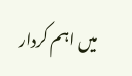میں اہم کردار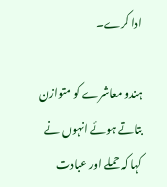ادا کرے۔

ہندو معاشرے کو متوازن بتاتے ہوئے انہوں نے کہا کہ حملے اور عبادت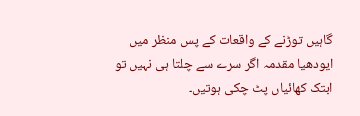گاہیں توڑنے کے واقعات کے پس منظر میں ایودھیا مقدمہ اگر سرے سے چلتا ہی نہیں تو ابتک کھائیاں پٹ چکی ہوتیں۔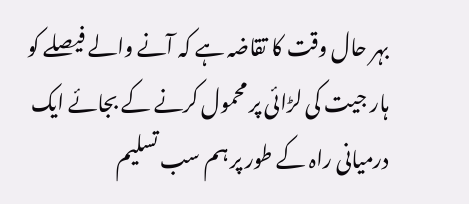بہر حال وقت کا تقاضہ ہے کہ آنے والے فیصلے کو ہار جیت کی لڑائی پر محمول کرنے کے بجائے ایک درمیانی راہ کے طور پر ہم سب تسلیم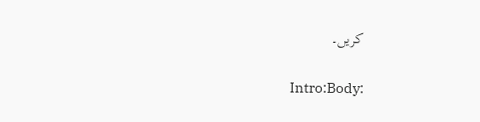کریں۔

Intro:Body: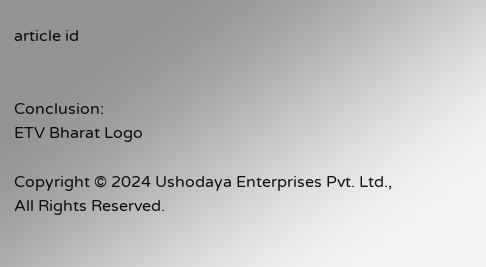article id


Conclusion:
ETV Bharat Logo

Copyright © 2024 Ushodaya Enterprises Pvt. Ltd., All Rights Reserved.